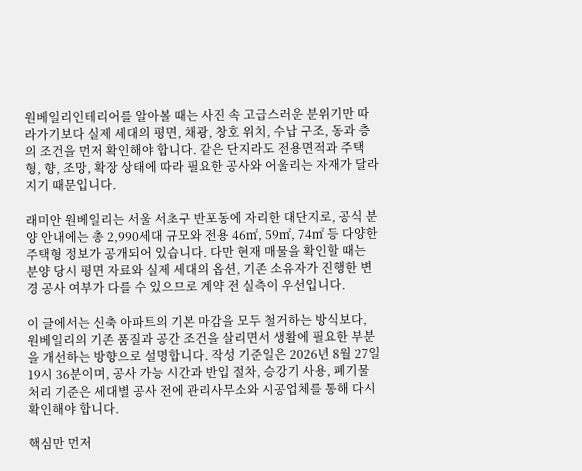원베일리인테리어를 알아볼 때는 사진 속 고급스러운 분위기만 따라가기보다 실제 세대의 평면, 채광, 창호 위치, 수납 구조, 동과 층의 조건을 먼저 확인해야 합니다. 같은 단지라도 전용면적과 주택형, 향, 조망, 확장 상태에 따라 필요한 공사와 어울리는 자재가 달라지기 때문입니다.

래미안 원베일리는 서울 서초구 반포동에 자리한 대단지로, 공식 분양 안내에는 총 2,990세대 규모와 전용 46㎡, 59㎡, 74㎡ 등 다양한 주택형 정보가 공개되어 있습니다. 다만 현재 매물을 확인할 때는 분양 당시 평면 자료와 실제 세대의 옵션, 기존 소유자가 진행한 변경 공사 여부가 다를 수 있으므로 계약 전 실측이 우선입니다.

이 글에서는 신축 아파트의 기본 마감을 모두 철거하는 방식보다, 원베일리의 기존 품질과 공간 조건을 살리면서 생활에 필요한 부분을 개선하는 방향으로 설명합니다. 작성 기준일은 2026년 8월 27일 19시 36분이며, 공사 가능 시간과 반입 절차, 승강기 사용, 폐기물 처리 기준은 세대별 공사 전에 관리사무소와 시공업체를 통해 다시 확인해야 합니다.

핵심만 먼저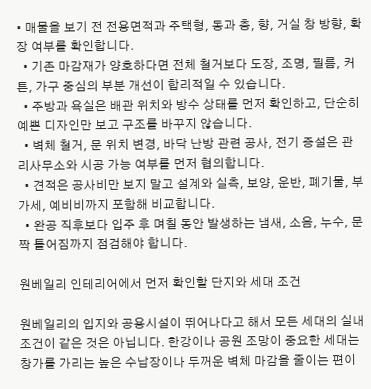• 매물을 보기 전 전용면적과 주택형, 동과 층, 향, 거실 창 방향, 확장 여부를 확인합니다.
  • 기존 마감재가 양호하다면 전체 철거보다 도장, 조명, 필름, 커튼, 가구 중심의 부분 개선이 합리적일 수 있습니다.
  • 주방과 욕실은 배관 위치와 방수 상태를 먼저 확인하고, 단순히 예쁜 디자인만 보고 구조를 바꾸지 않습니다.
  • 벽체 철거, 문 위치 변경, 바닥 난방 관련 공사, 전기 증설은 관리사무소와 시공 가능 여부를 먼저 협의합니다.
  • 견적은 공사비만 보지 말고 설계와 실측, 보양, 운반, 폐기물, 부가세, 예비비까지 포함해 비교합니다.
  • 완공 직후보다 입주 후 며칠 동안 발생하는 냄새, 소음, 누수, 문짝 틀어짐까지 점검해야 합니다.

원베일리 인테리어에서 먼저 확인할 단지와 세대 조건

원베일리의 입지와 공용시설이 뛰어나다고 해서 모든 세대의 실내 조건이 같은 것은 아닙니다. 한강이나 공원 조망이 중요한 세대는 창가를 가리는 높은 수납장이나 두꺼운 벽체 마감을 줄이는 편이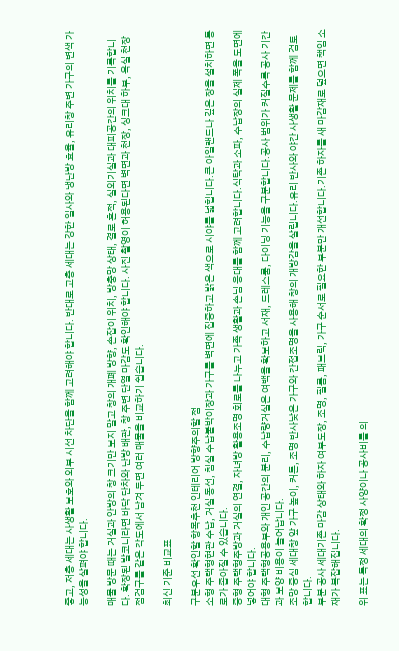좋고, 저층 세대는 사생활 보호와 외부 시선 차단을 함께 고려해야 합니다. 반대로 고층 세대는 강한 일사와 냉난방 효율, 유리창 주변 가구의 변색 가능성을 살펴야 합니다.

매물 방문 때는 거실과 안방의 창 크기만 보지 말고 창의 개폐 방향, 손잡이 위치, 방충망 상태, 결로 흔적, 실외기실과 대피공간의 위치를 기록합니다. 확장된 발코니라면 바닥 단차와 난방 배관, 창 주변 단열 마감도 확인해야 합니다. 사진 촬영이 허용된다면 벽면과 천장, 싱크대 하부, 욕실 천장 점검구를 같은 각도에서 남겨 두면 여러 매물을 비교하기 쉽습니다.

최신 기준 비교표

구분우선 확인할 항목추천 인테리어 방향주의할 점
소형 주택형현관 수납, 거실 동선, 침실 수납붙박이장과 가구를 벽면에 집중하고 밝은 색으로 시야를 넓힙니다.큰 아일랜드나 깊은 장을 설치하면 통로가 좁아질 수 있습니다.
중형 주택형주방과 거실의 연결, 자녀방 활용조명 회로를 나누고 가족 생활과 손님 응대를 함께 고려합니다.식탁과 소파, 수납장의 실제 폭을 도면에 넣어야 합니다.
대형 주택형공용부와 개인 공간의 분리, 수납량거실은 여백을 확보하고 서재, 드레스룸, 다이닝 기능을 구분합니다.공사 범위가 커질수록 공사 기간과 보양 비용이 늘어납니다.
조망 중심 세대창 앞 가구 높이, 커튼, 조명 반사낮은 가구와 간접조명을 사용해 창의 개방감을 살립니다.유리 반사와 야간 사생활 문제를 함께 검토합니다.
부분 공사 세대기존 마감 상태와 하자 여부도장, 조명, 필름, 패브릭, 가구 순서로 필요한 부분만 개선합니다.기존 하자를 새 마감재로 덮으면 책임 소재가 복잡해집니다.

위 표는 특정 세대의 확정 사양이나 공사비를 의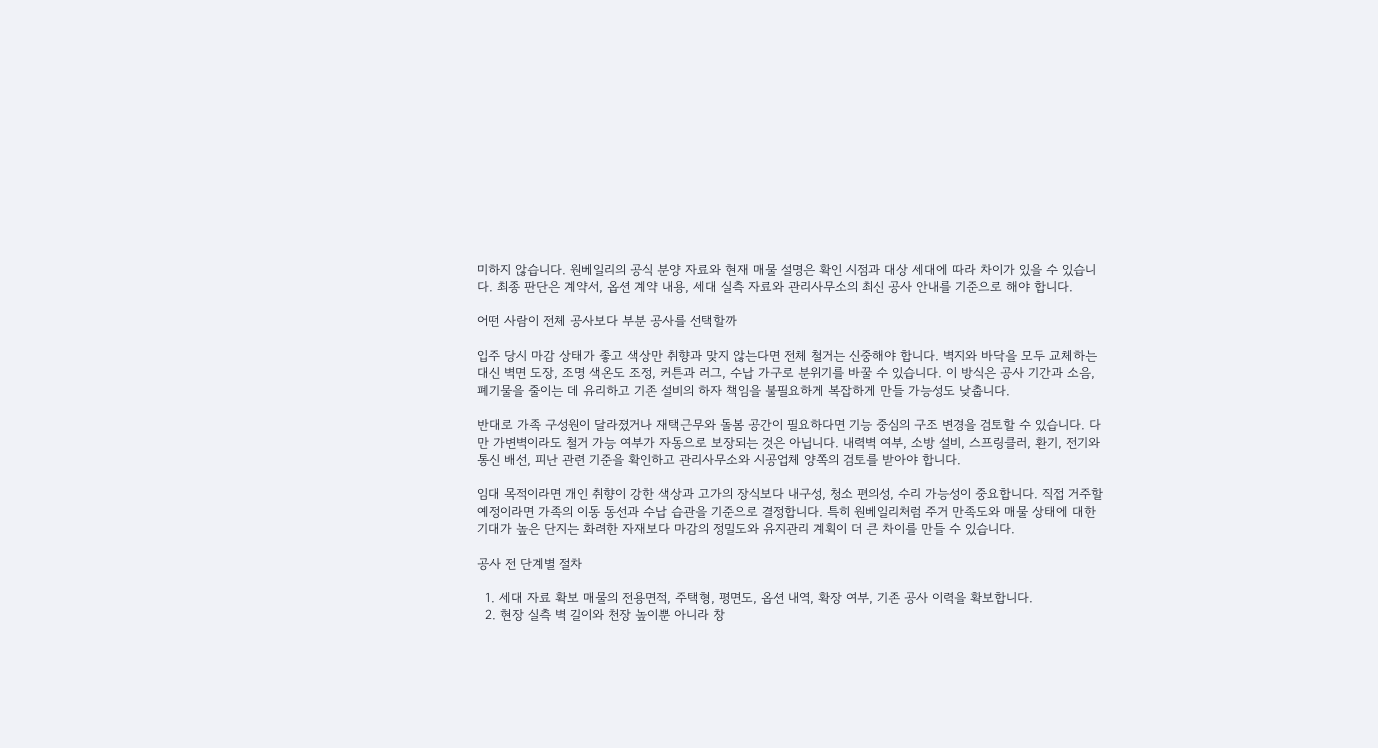미하지 않습니다. 원베일리의 공식 분양 자료와 현재 매물 설명은 확인 시점과 대상 세대에 따라 차이가 있을 수 있습니다. 최종 판단은 계약서, 옵션 계약 내용, 세대 실측 자료와 관리사무소의 최신 공사 안내를 기준으로 해야 합니다.

어떤 사람이 전체 공사보다 부분 공사를 선택할까

입주 당시 마감 상태가 좋고 색상만 취향과 맞지 않는다면 전체 철거는 신중해야 합니다. 벽지와 바닥을 모두 교체하는 대신 벽면 도장, 조명 색온도 조정, 커튼과 러그, 수납 가구로 분위기를 바꿀 수 있습니다. 이 방식은 공사 기간과 소음, 폐기물을 줄이는 데 유리하고 기존 설비의 하자 책임을 불필요하게 복잡하게 만들 가능성도 낮춥니다.

반대로 가족 구성원이 달라졌거나 재택근무와 돌봄 공간이 필요하다면 기능 중심의 구조 변경을 검토할 수 있습니다. 다만 가변벽이라도 철거 가능 여부가 자동으로 보장되는 것은 아닙니다. 내력벽 여부, 소방 설비, 스프링클러, 환기, 전기와 통신 배선, 피난 관련 기준을 확인하고 관리사무소와 시공업체 양쪽의 검토를 받아야 합니다.

임대 목적이라면 개인 취향이 강한 색상과 고가의 장식보다 내구성, 청소 편의성, 수리 가능성이 중요합니다. 직접 거주할 예정이라면 가족의 이동 동선과 수납 습관을 기준으로 결정합니다. 특히 원베일리처럼 주거 만족도와 매물 상태에 대한 기대가 높은 단지는 화려한 자재보다 마감의 정밀도와 유지관리 계획이 더 큰 차이를 만들 수 있습니다.

공사 전 단계별 절차

  1. 세대 자료 확보 매물의 전용면적, 주택형, 평면도, 옵션 내역, 확장 여부, 기존 공사 이력을 확보합니다.
  2. 현장 실측 벽 길이와 천장 높이뿐 아니라 창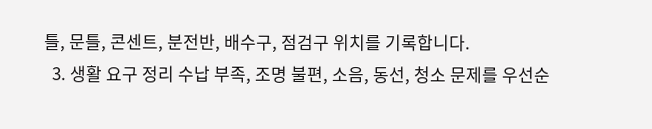틀, 문틀, 콘센트, 분전반, 배수구, 점검구 위치를 기록합니다.
  3. 생활 요구 정리 수납 부족, 조명 불편, 소음, 동선, 청소 문제를 우선순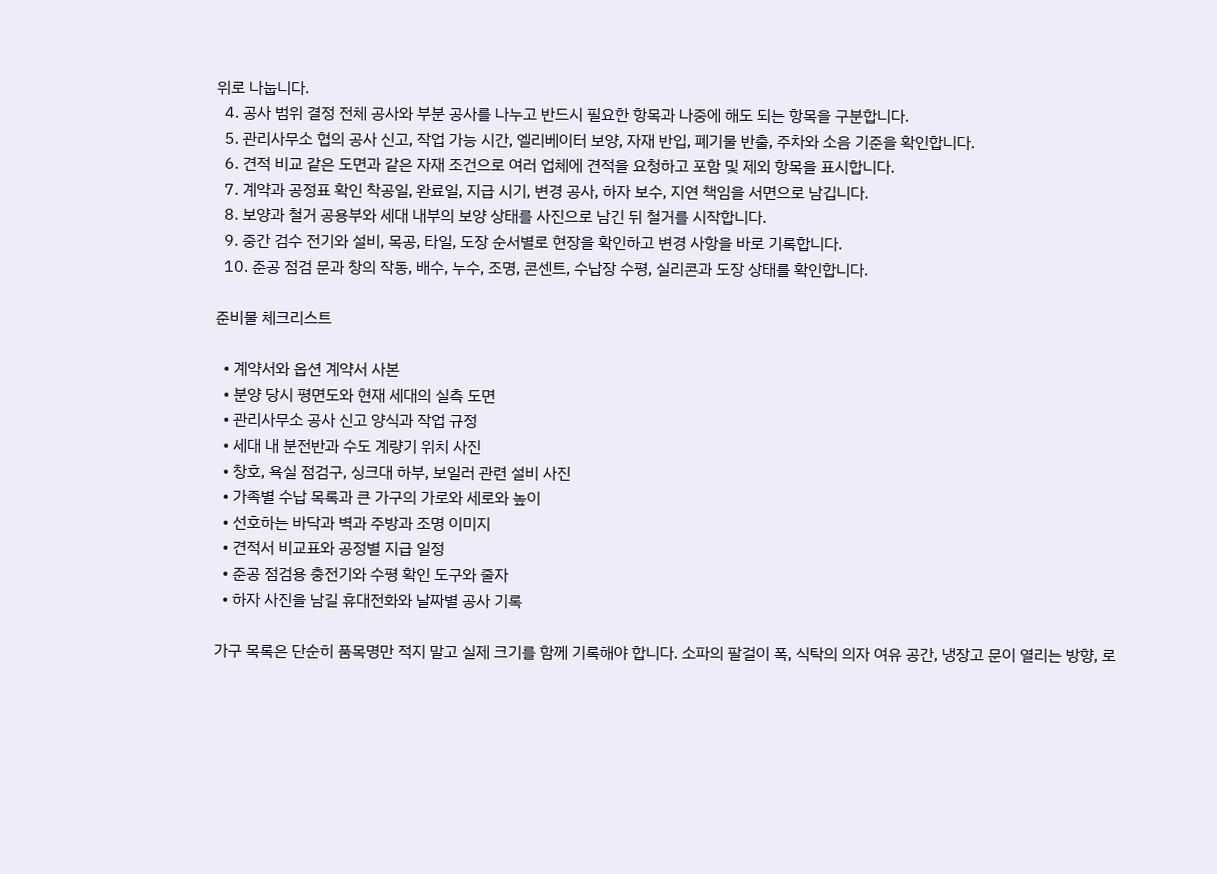위로 나눕니다.
  4. 공사 범위 결정 전체 공사와 부분 공사를 나누고 반드시 필요한 항목과 나중에 해도 되는 항목을 구분합니다.
  5. 관리사무소 협의 공사 신고, 작업 가능 시간, 엘리베이터 보양, 자재 반입, 폐기물 반출, 주차와 소음 기준을 확인합니다.
  6. 견적 비교 같은 도면과 같은 자재 조건으로 여러 업체에 견적을 요청하고 포함 및 제외 항목을 표시합니다.
  7. 계약과 공정표 확인 착공일, 완료일, 지급 시기, 변경 공사, 하자 보수, 지연 책임을 서면으로 남깁니다.
  8. 보양과 철거 공용부와 세대 내부의 보양 상태를 사진으로 남긴 뒤 철거를 시작합니다.
  9. 중간 검수 전기와 설비, 목공, 타일, 도장 순서별로 현장을 확인하고 변경 사항을 바로 기록합니다.
  10. 준공 점검 문과 창의 작동, 배수, 누수, 조명, 콘센트, 수납장 수평, 실리콘과 도장 상태를 확인합니다.

준비물 체크리스트

  • 계약서와 옵션 계약서 사본
  • 분양 당시 평면도와 현재 세대의 실측 도면
  • 관리사무소 공사 신고 양식과 작업 규정
  • 세대 내 분전반과 수도 계량기 위치 사진
  • 창호, 욕실 점검구, 싱크대 하부, 보일러 관련 설비 사진
  • 가족별 수납 목록과 큰 가구의 가로와 세로와 높이
  • 선호하는 바닥과 벽과 주방과 조명 이미지
  • 견적서 비교표와 공정별 지급 일정
  • 준공 점검용 충전기와 수평 확인 도구와 줄자
  • 하자 사진을 남길 휴대전화와 날짜별 공사 기록

가구 목록은 단순히 품목명만 적지 말고 실제 크기를 함께 기록해야 합니다. 소파의 팔걸이 폭, 식탁의 의자 여유 공간, 냉장고 문이 열리는 방향, 로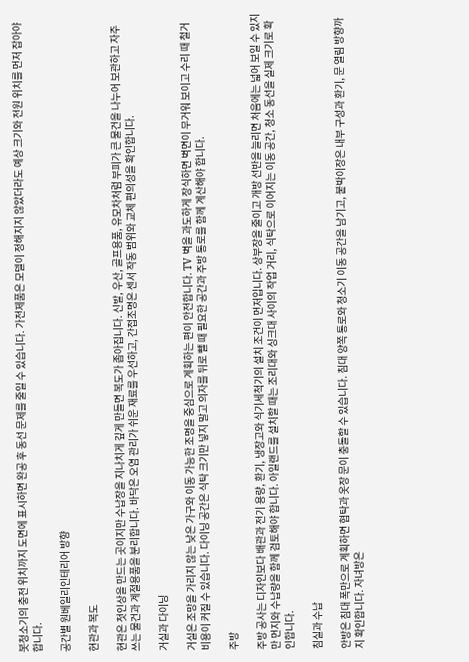봇청소기의 충전 위치까지 도면에 표시하면 완공 후 동선 문제를 줄일 수 있습니다. 가전제품은 모델이 정해지지 않았더라도 예상 크기와 전원 위치를 먼저 잡아야 합니다.

공간별 원베일리인테리어 방향

현관과 복도

현관은 첫인상을 만드는 곳이지만 수납장을 지나치게 깊게 만들면 복도가 좁아집니다. 신발, 우산, 골프용품, 유모차처럼 부피가 큰 물건을 나누어 보관하고 자주 쓰는 물건과 계절용품을 분리합니다. 바닥은 오염 관리가 쉬운 재료를 우선하고, 간접조명은 센서 작동 범위와 교체 편의성을 확인합니다.

거실과 다이닝

거실은 조망을 가리지 않는 낮은 가구와 이동 가능한 조명을 중심으로 계획하는 편이 안전합니다. TV 벽을 과도하게 장식하면 벽면이 무거워 보이고 수리 때 철거 비용이 커질 수 있습니다. 다이닝 공간은 식탁 크기만 넣지 말고 의자를 뒤로 뺄 때 필요한 공간과 주방 통로를 함께 계산해야 합니다.

주방

주방 공사는 디자인보다 배관과 전기 용량, 환기, 냉장고와 식기세척기의 설치 조건이 먼저입니다. 상부장을 줄이고 개방 선반을 늘리면 처음에는 넓어 보일 수 있지만 먼지와 수납량을 함께 검토해야 합니다. 아일랜드를 설치할 때는 조리대와 싱크대 사이의 작업 거리, 식탁으로 이어지는 이동 공간, 청소 동선을 실제 크기로 확인합니다.

침실과 수납

안방은 침대 폭만으로 계획하면 협탁과 옷장 문이 충돌할 수 있습니다. 침대 양쪽 통로와 청소기 이동 공간을 남기고, 붙박이장은 내부 구성과 환기, 문 열림 방향까지 확인합니다. 자녀방은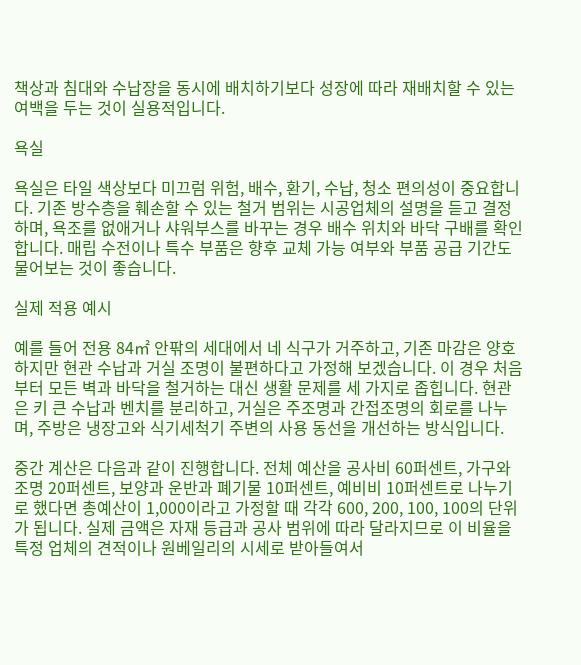책상과 침대와 수납장을 동시에 배치하기보다 성장에 따라 재배치할 수 있는 여백을 두는 것이 실용적입니다.

욕실

욕실은 타일 색상보다 미끄럼 위험, 배수, 환기, 수납, 청소 편의성이 중요합니다. 기존 방수층을 훼손할 수 있는 철거 범위는 시공업체의 설명을 듣고 결정하며, 욕조를 없애거나 샤워부스를 바꾸는 경우 배수 위치와 바닥 구배를 확인합니다. 매립 수전이나 특수 부품은 향후 교체 가능 여부와 부품 공급 기간도 물어보는 것이 좋습니다.

실제 적용 예시

예를 들어 전용 84㎡ 안팎의 세대에서 네 식구가 거주하고, 기존 마감은 양호하지만 현관 수납과 거실 조명이 불편하다고 가정해 보겠습니다. 이 경우 처음부터 모든 벽과 바닥을 철거하는 대신 생활 문제를 세 가지로 좁힙니다. 현관은 키 큰 수납과 벤치를 분리하고, 거실은 주조명과 간접조명의 회로를 나누며, 주방은 냉장고와 식기세척기 주변의 사용 동선을 개선하는 방식입니다.

중간 계산은 다음과 같이 진행합니다. 전체 예산을 공사비 60퍼센트, 가구와 조명 20퍼센트, 보양과 운반과 폐기물 10퍼센트, 예비비 10퍼센트로 나누기로 했다면 총예산이 1,000이라고 가정할 때 각각 600, 200, 100, 100의 단위가 됩니다. 실제 금액은 자재 등급과 공사 범위에 따라 달라지므로 이 비율을 특정 업체의 견적이나 원베일리의 시세로 받아들여서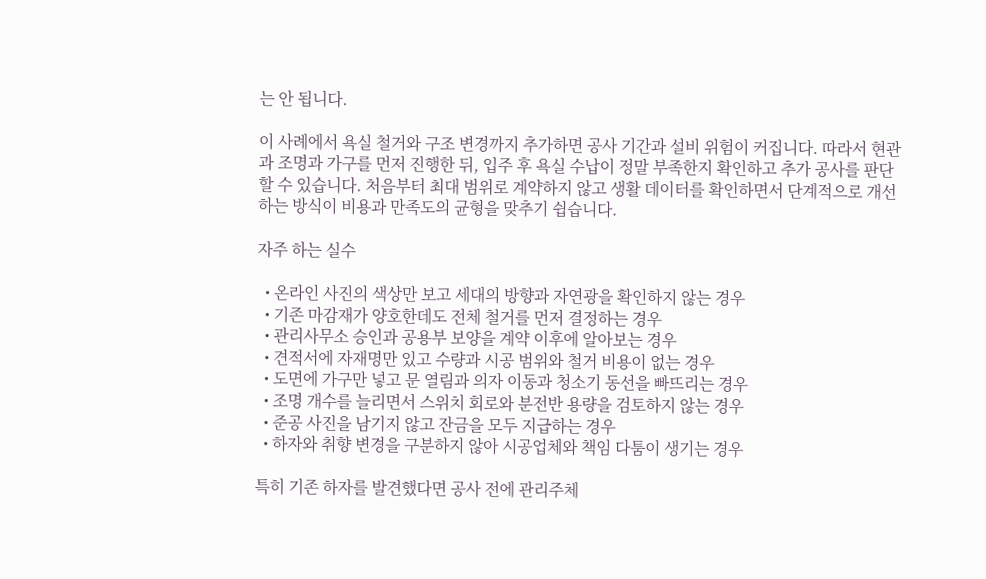는 안 됩니다.

이 사례에서 욕실 철거와 구조 변경까지 추가하면 공사 기간과 설비 위험이 커집니다. 따라서 현관과 조명과 가구를 먼저 진행한 뒤, 입주 후 욕실 수납이 정말 부족한지 확인하고 추가 공사를 판단할 수 있습니다. 처음부터 최대 범위로 계약하지 않고 생활 데이터를 확인하면서 단계적으로 개선하는 방식이 비용과 만족도의 균형을 맞추기 쉽습니다.

자주 하는 실수

  • 온라인 사진의 색상만 보고 세대의 방향과 자연광을 확인하지 않는 경우
  • 기존 마감재가 양호한데도 전체 철거를 먼저 결정하는 경우
  • 관리사무소 승인과 공용부 보양을 계약 이후에 알아보는 경우
  • 견적서에 자재명만 있고 수량과 시공 범위와 철거 비용이 없는 경우
  • 도면에 가구만 넣고 문 열림과 의자 이동과 청소기 동선을 빠뜨리는 경우
  • 조명 개수를 늘리면서 스위치 회로와 분전반 용량을 검토하지 않는 경우
  • 준공 사진을 남기지 않고 잔금을 모두 지급하는 경우
  • 하자와 취향 변경을 구분하지 않아 시공업체와 책임 다툼이 생기는 경우

특히 기존 하자를 발견했다면 공사 전에 관리주체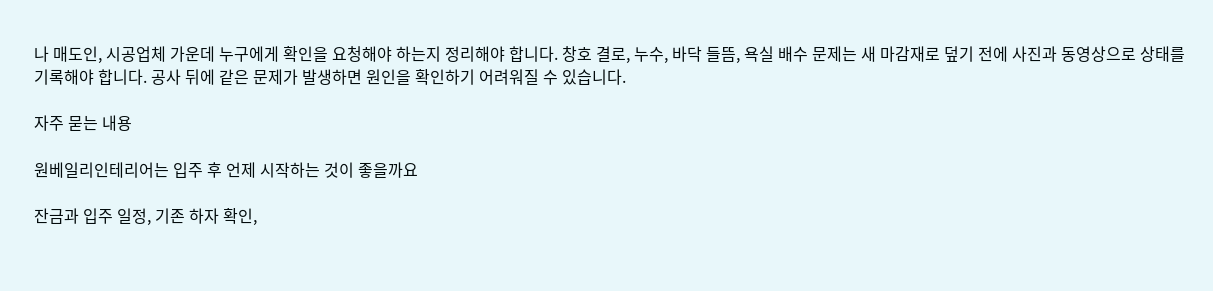나 매도인, 시공업체 가운데 누구에게 확인을 요청해야 하는지 정리해야 합니다. 창호 결로, 누수, 바닥 들뜸, 욕실 배수 문제는 새 마감재로 덮기 전에 사진과 동영상으로 상태를 기록해야 합니다. 공사 뒤에 같은 문제가 발생하면 원인을 확인하기 어려워질 수 있습니다.

자주 묻는 내용

원베일리인테리어는 입주 후 언제 시작하는 것이 좋을까요

잔금과 입주 일정, 기존 하자 확인,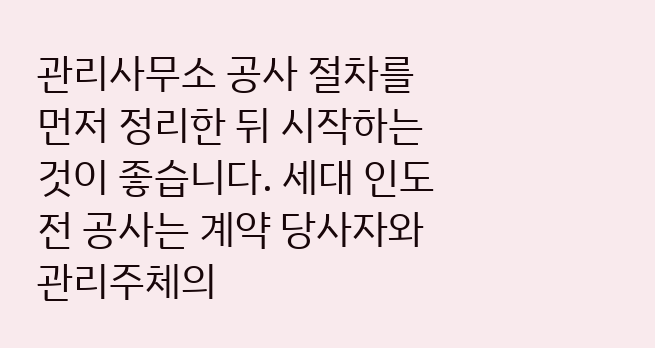관리사무소 공사 절차를 먼저 정리한 뒤 시작하는 것이 좋습니다. 세대 인도 전 공사는 계약 당사자와 관리주체의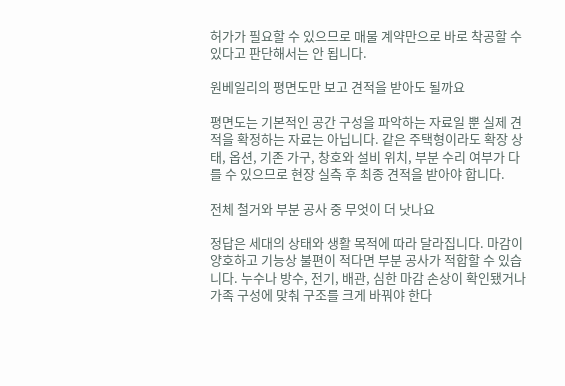허가가 필요할 수 있으므로 매물 계약만으로 바로 착공할 수 있다고 판단해서는 안 됩니다.

원베일리의 평면도만 보고 견적을 받아도 될까요

평면도는 기본적인 공간 구성을 파악하는 자료일 뿐 실제 견적을 확정하는 자료는 아닙니다. 같은 주택형이라도 확장 상태, 옵션, 기존 가구, 창호와 설비 위치, 부분 수리 여부가 다를 수 있으므로 현장 실측 후 최종 견적을 받아야 합니다.

전체 철거와 부분 공사 중 무엇이 더 낫나요

정답은 세대의 상태와 생활 목적에 따라 달라집니다. 마감이 양호하고 기능상 불편이 적다면 부분 공사가 적합할 수 있습니다. 누수나 방수, 전기, 배관, 심한 마감 손상이 확인됐거나 가족 구성에 맞춰 구조를 크게 바꿔야 한다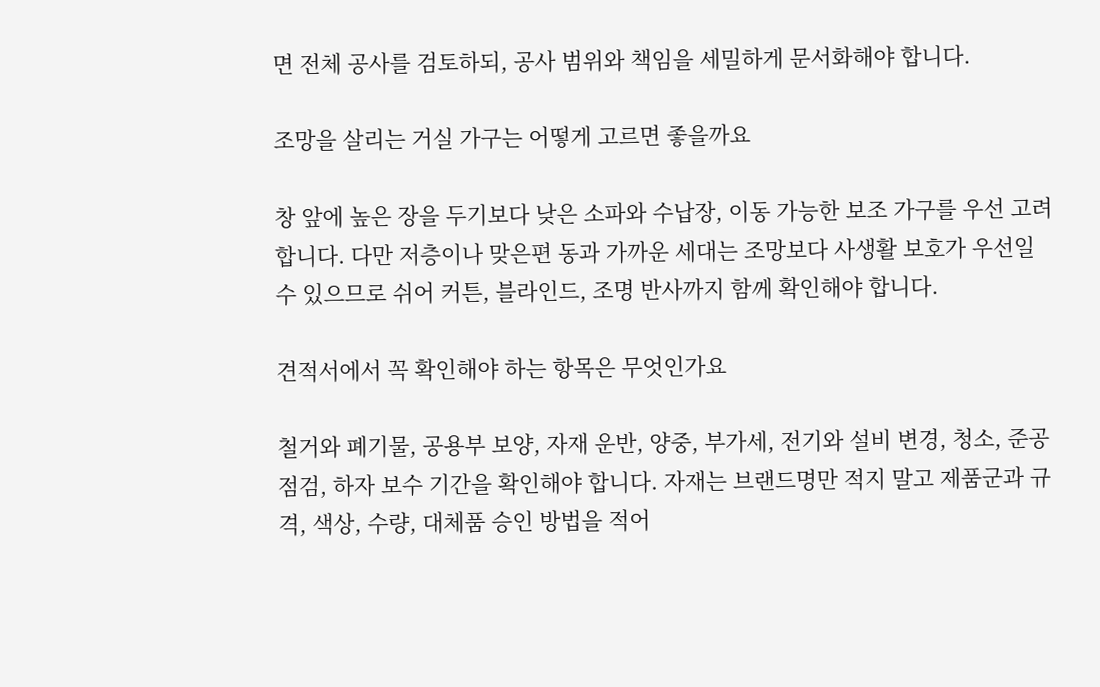면 전체 공사를 검토하되, 공사 범위와 책임을 세밀하게 문서화해야 합니다.

조망을 살리는 거실 가구는 어떻게 고르면 좋을까요

창 앞에 높은 장을 두기보다 낮은 소파와 수납장, 이동 가능한 보조 가구를 우선 고려합니다. 다만 저층이나 맞은편 동과 가까운 세대는 조망보다 사생활 보호가 우선일 수 있으므로 쉬어 커튼, 블라인드, 조명 반사까지 함께 확인해야 합니다.

견적서에서 꼭 확인해야 하는 항목은 무엇인가요

철거와 폐기물, 공용부 보양, 자재 운반, 양중, 부가세, 전기와 설비 변경, 청소, 준공 점검, 하자 보수 기간을 확인해야 합니다. 자재는 브랜드명만 적지 말고 제품군과 규격, 색상, 수량, 대체품 승인 방법을 적어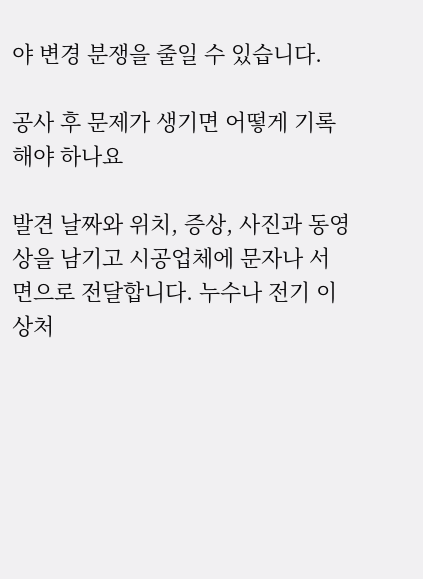야 변경 분쟁을 줄일 수 있습니다.

공사 후 문제가 생기면 어떻게 기록해야 하나요

발견 날짜와 위치, 증상, 사진과 동영상을 남기고 시공업체에 문자나 서면으로 전달합니다. 누수나 전기 이상처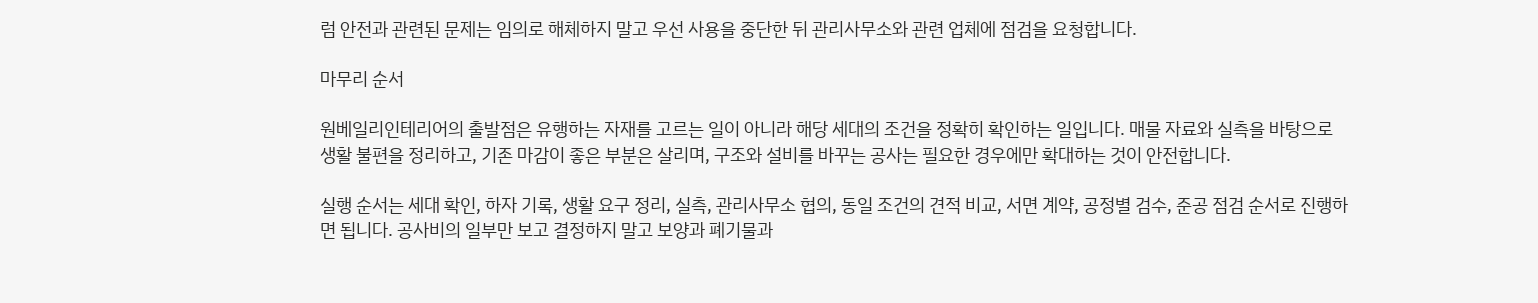럼 안전과 관련된 문제는 임의로 해체하지 말고 우선 사용을 중단한 뒤 관리사무소와 관련 업체에 점검을 요청합니다.

마무리 순서

원베일리인테리어의 출발점은 유행하는 자재를 고르는 일이 아니라 해당 세대의 조건을 정확히 확인하는 일입니다. 매물 자료와 실측을 바탕으로 생활 불편을 정리하고, 기존 마감이 좋은 부분은 살리며, 구조와 설비를 바꾸는 공사는 필요한 경우에만 확대하는 것이 안전합니다.

실행 순서는 세대 확인, 하자 기록, 생활 요구 정리, 실측, 관리사무소 협의, 동일 조건의 견적 비교, 서면 계약, 공정별 검수, 준공 점검 순서로 진행하면 됩니다. 공사비의 일부만 보고 결정하지 말고 보양과 폐기물과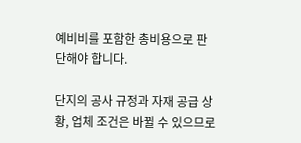예비비를 포함한 총비용으로 판단해야 합니다.

단지의 공사 규정과 자재 공급 상황, 업체 조건은 바뀔 수 있으므로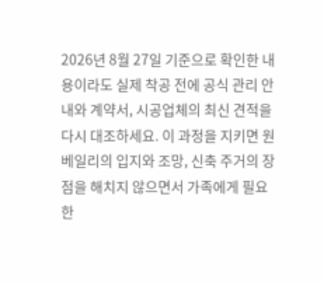2026년 8월 27일 기준으로 확인한 내용이라도 실제 착공 전에 공식 관리 안내와 계약서, 시공업체의 최신 견적을 다시 대조하세요. 이 과정을 지키면 원베일리의 입지와 조망, 신축 주거의 장점을 해치지 않으면서 가족에게 필요한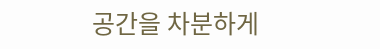공간을 차분하게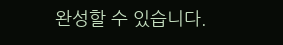완성할 수 있습니다.